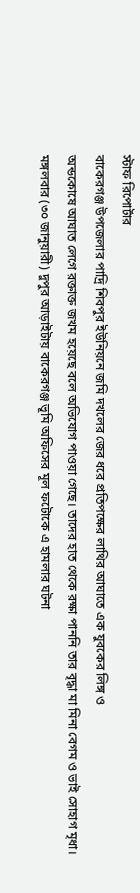স্টাফ রিপোর্টার
বাকেরগঞ্জ উপজেলার পাদ্রি শিবপুর ইউনিয়নে জমি দখলের জের ধরে প্রতিপক্ষের লাথির আঘাতে এক যুবকের লিঙ্গ ও
অন্ডকোষে আঘাত লেগে রক্তাক্ত জখম হয়েছে বলে অভিযোগ পাওয়া গেছে। তাদের হাত থেকে রক্ষা পাননি তার বৃদ্ধা মা মিনা বেগম ও ভাই সোহাগ মৃধা।
মঙ্গলবার (৩০ জানুয়ারী) দুপুর আড়াইটায় বাকেরগঞ্জ ভূমি অফিসের মূল ফটোকে এ হামলার ঘটনা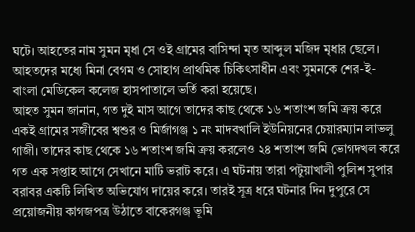ঘটে। আহতের নাম সুমন মৃধা সে ওই গ্রামের বাসিন্দা মৃত আব্দুল মজিদ মৃধার ছেলে। আহতদের মধ্যে মিনা বেগম ও সোহাগ প্রাথমিক চিকিৎসাধীন এবং সুমনকে শের-ই- বাংলা মেডিকেল কলেজ হাসপাতালে ভর্তি করা হয়েছে।
আহত সুমন জানান, গত দুই মাস আগে তাদের কাছ থেকে ১৬ শতাংশ জমি ক্রয় করে একই গ্রামের সজীবের শ্বশুর ও মির্জাগঞ্জ ১ নং মাদবখালি ইউনিয়নের চেয়ারম্যান লাভলু গাজী। তাদের কাছ থেকে ১৬ শতাংশ জমি ক্রয় করলেও ২৪ শতাংশ জমি ভোগদখল করে গত এক সপ্তাহ আগে সেখানে মাটি ভরাট করে। এ ঘটনায় তারা পটুয়াখালী পুলিশ সুপার বরাবর একটি লিখিত অভিযোগ দায়ের করে। তারই সূত্র ধরে ঘটনার দিন দুপুরে সে প্রয়োজনীয় কাগজপত্র উঠাতে বাকেরগঞ্জ ভূমি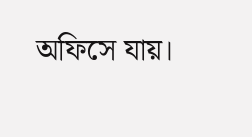অফিসে যায়।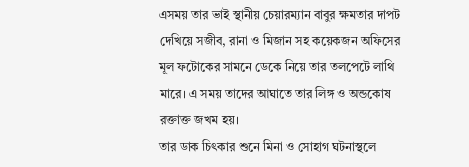এসময় তার ভাই স্থানীয় চেয়ারম্যান বাবুর ক্ষমতার দাপট দেখিয়ে সজীব, রানা ও মিজান সহ কয়েকজন অফিসের মূল ফটোকের সামনে ডেকে নিয়ে তার তলপেটে লাথি মারে। এ সময় তাদের আঘাতে তার লিঙ্গ ও অন্ডকোষ রক্তাক্ত জখম হয়।
তার ডাক চিৎকার শুনে মিনা ও সোহাগ ঘটনাস্থলে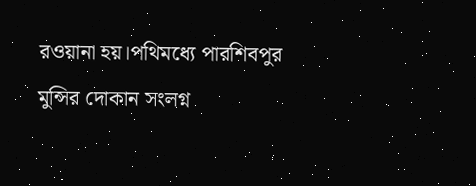রওয়ানা হয়।পথিমধ্যে পারশিবপুর মুন্সির দোকান সংলগ্ন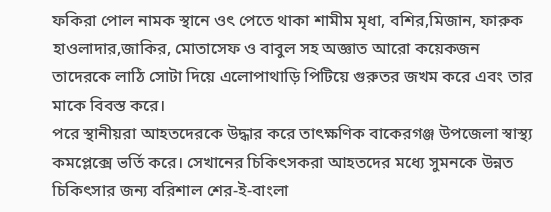ফকিরা পোল নামক স্থানে ওৎ পেতে থাকা শামীম মৃধা, বশির,মিজান, ফারুক হাওলাদার,জাকির, মোতাসেফ ও বাবুল সহ অজ্ঞাত আরো কয়েকজন তাদেরকে লাঠি সোটা দিয়ে এলোপাথাড়ি পিটিয়ে গুরুতর জখম করে এবং তার মাকে বিবস্ত করে।
পরে স্থানীয়রা আহতদেরকে উদ্ধার করে তাৎক্ষণিক বাকেরগঞ্জ উপজেলা স্বাস্থ্য কমপ্লেক্সে ভর্তি করে। সেখানের চিকিৎসকরা আহতদের মধ্যে সুমনকে উন্নত চিকিৎসার জন্য বরিশাল শের-ই-বাংলা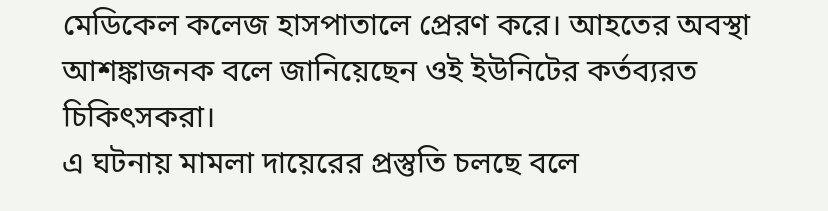মেডিকেল কলেজ হাসপাতালে প্রেরণ করে। আহতের অবস্থা আশঙ্কাজনক বলে জানিয়েছেন ওই ইউনিটের কর্তব্যরত চিকিৎসকরা।
এ ঘটনায় মামলা দায়েরের প্রস্তুতি চলছে বলে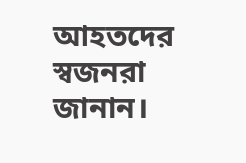আহতদের স্বজনরা জানান।